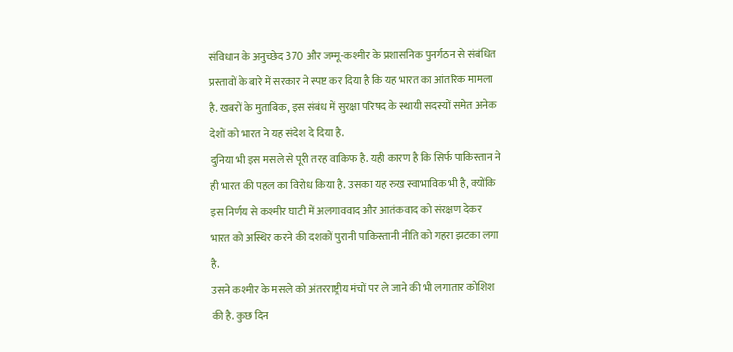संविधान के अनुच्छेद 370 और जम्मू-कश्मीर के प्रशासनिक पुनर्गठन से संबंधित प्रस्तावों के बारे में सरकार ने स्पष्ट कर दिया है कि यह भारत का आंतरिक मामला है. खबरों के मुताबिक, इस संबंध में सुरक्षा परिषद के स्थायी सदस्यों समेत अनेक देशों को भारत ने यह संदेश दे दिया है.
दुनिया भी इस मसले से पूरी तरह वाकिफ है. यही कारण है कि सिर्फ पाकिस्तान ने ही भारत की पहल का विरोध किया है. उसका यह रुख स्वाभाविक भी है, क्योंकि इस निर्णय से कश्मीर घाटी में अलगाववाद और आतंकवाद को संरक्षण देकर भारत को अस्थिर करने की दशकों पुरानी पाकिस्तानी नीति को गहरा झटका लगा है.
उसने कश्मीर के मसले को अंतरराष्ट्रीय मंचों पर ले जाने की भी लगातार कोशिश की है. कुछ दिन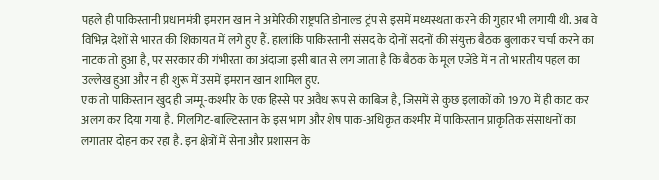पहले ही पाकिस्तानी प्रधानमंत्री इमरान खान ने अमेरिकी राष्ट्रपति डोनाल्ड ट्रंप से इसमें मध्यस्थता करने की गुहार भी लगायी थी. अब वे विभिन्न देशों से भारत की शिकायत में लगे हुए हैं. हालांकि पाकिस्तानी संसद के दोनों सदनों की संयुक्त बैठक बुलाकर चर्चा करने का नाटक तो हुआ है, पर सरकार की गंभीरता का अंदाजा इसी बात से लग जाता है कि बैठक के मूल एजेंडे में न तो भारतीय पहल का उल्लेख हुआ और न ही शुरू में उसमें इमरान खान शामिल हुए.
एक तो पाकिस्तान खुद ही जम्मू-कश्मीर के एक हिस्से पर अवैध रूप से काबिज है, जिसमें से कुछ इलाकों को 1970 में ही काट कर अलग कर दिया गया है. गिलगिट-बाल्टिस्तान के इस भाग और शेष पाक-अधिकृत कश्मीर में पाकिस्तान प्राकृतिक संसाधनों का लगातार दोहन कर रहा है. इन क्षेत्रों में सेना और प्रशासन के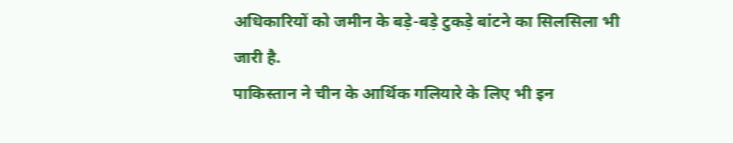अधिकारियों को जमीन के बड़े-बड़े टुकड़े बांटने का सिलसिला भी जारी है.
पाकिस्तान ने चीन के आर्थिक गलियारे के लिए भी इन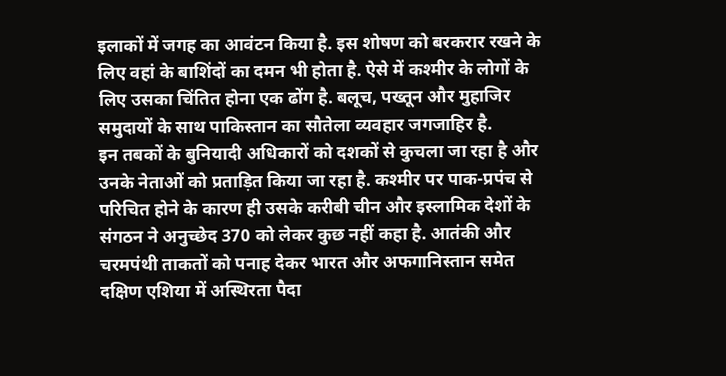इलाकों में जगह का आवंटन किया है. इस शोषण को बरकरार रखने के लिए वहां के बाशिंदों का दमन भी होता है. ऐसे में कश्मीर के लोगों के लिए उसका चिंतित होना एक ढोंग है. बलूच, पख्तून और मुहाजिर समुदायों के साथ पाकिस्तान का सौतेला व्यवहार जगजाहिर है.
इन तबकों के बुनियादी अधिकारों को दशकों से कुचला जा रहा है और उनके नेताओं को प्रताड़ित किया जा रहा है. कश्मीर पर पाक-प्रपंच से परिचित होने के कारण ही उसके करीबी चीन और इस्लामिक देशों के संगठन ने अनुच्छेद 370 को लेकर कुछ नहीं कहा है. आतंकी और चरमपंथी ताकतों को पनाह देकर भारत और अफगानिस्तान समेत दक्षिण एशिया में अस्थिरता पैदा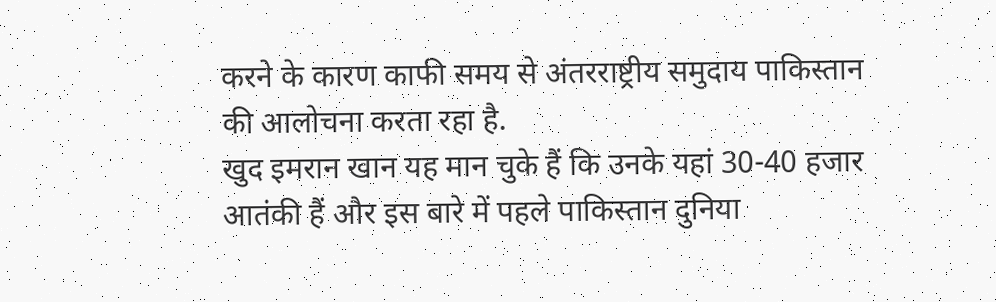करने के कारण काफी समय से अंतरराष्ट्रीय समुदाय पाकिस्तान की आलोचना करता रहा है.
खुद इमरान खान यह मान चुके हैं कि उनके यहां 30-40 हजार आतंकी हैं और इस बारे में पहले पाकिस्तान दुनिया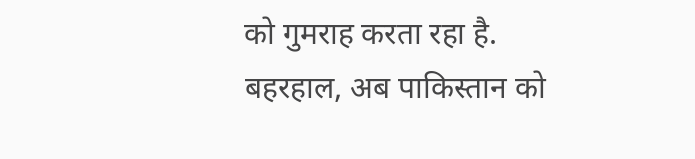को गुमराह करता रहा है. बहरहाल, अब पाकिस्तान को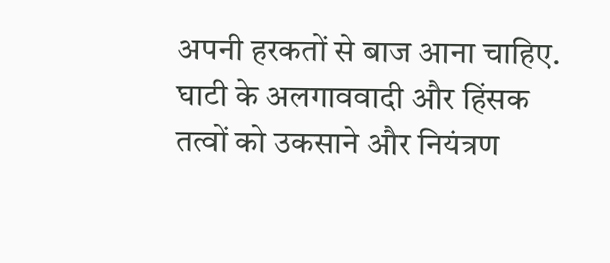अपनी हरकतों से बाज आना चाहिए. घाटी के अलगाववादी और हिंसक तत्वों को उकसाने और नियंत्रण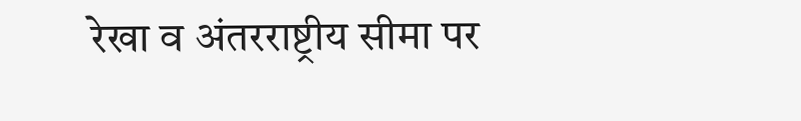रेखा व अंतरराष्ट्रीय सीमा पर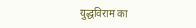युद्धविराम का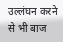उल्लंघन करने से भी बाज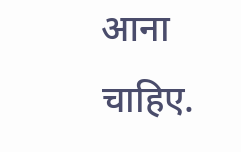आना चाहिए.